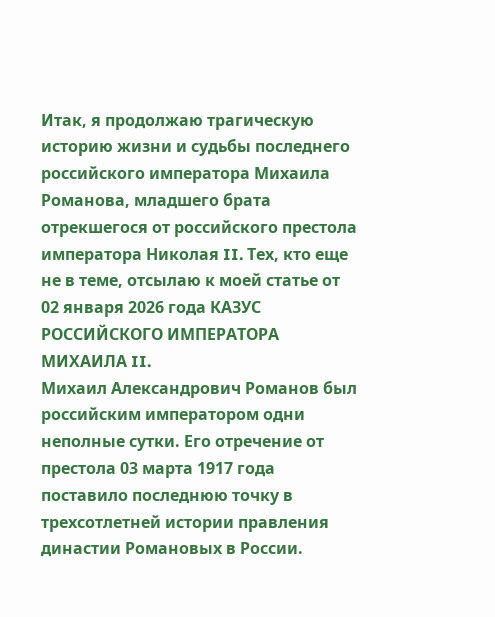Итак, я продолжаю трагическую историю жизни и судьбы последнего российского императора Михаила Романова, младшего брата отрекшегося от российского престола императора Николая II. Тех, кто еще не в теме, отсылаю к моей статье от 02 января 2026 года КАЗУС РОССИЙСКОГО ИМПЕРАТОРА МИХАИЛА II.
Михаил Александрович Романов был российским императором одни неполные сутки. Его отречение от престола 03 марта 1917 года поставило последнюю точку в трехсотлетней истории правления династии Романовых в России.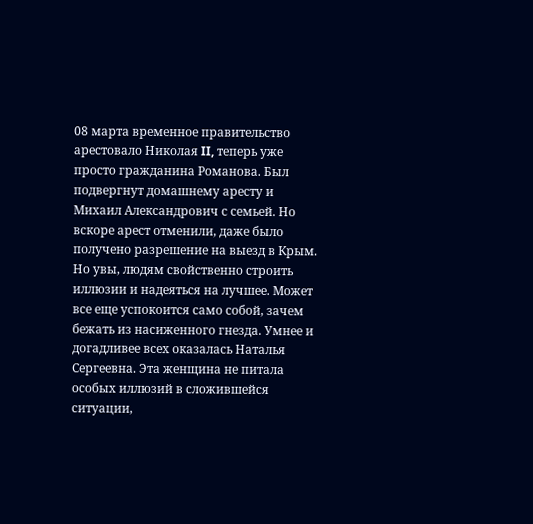08 марта временное правительство арестовало Николая II, теперь уже просто гражданина Романова. Был подвергнут домашнему аресту и Михаил Александрович с семьей. Но вскоре арест отменили, даже было получено разрешение на выезд в Крым. Но увы, людям свойственно строить иллюзии и надеяться на лучшее. Может все еще успокоится само собой, зачем бежать из насиженного гнезда. Умнее и догадливее всех оказалась Наталья Сергеевна. Эта женщина не питала особых иллюзий в сложившейся ситуации,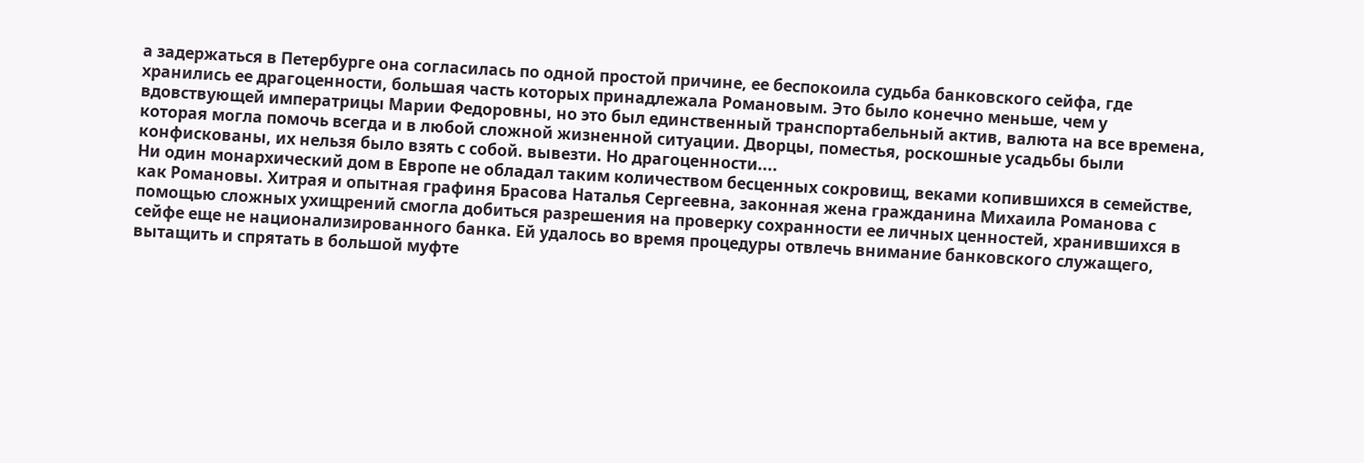а задержаться в Петербурге она согласилась по одной простой причине, ее беспокоила судьба банковского сейфа, где хранились ее драгоценности, большая часть которых принадлежала Романовым. Это было конечно меньше, чем у вдовствующей императрицы Марии Федоровны, но это был единственный транспортабельный актив, валюта на все времена, которая могла помочь всегда и в любой сложной жизненной ситуации. Дворцы, поместья, роскошные усадьбы были конфискованы, их нельзя было взять с собой. вывезти. Но драгоценности....
Ни один монархический дом в Европе не обладал таким количеством бесценных сокровищ, веками копившихся в семействе, как Романовы. Хитрая и опытная графиня Брасова Наталья Сергеевна, законная жена гражданина Михаила Романова с помощью сложных ухищрений смогла добиться разрешения на проверку сохранности ее личных ценностей, хранившихся в сейфе еще не национализированного банка. Ей удалось во время процедуры отвлечь внимание банковского служащего, вытащить и спрятать в большой муфте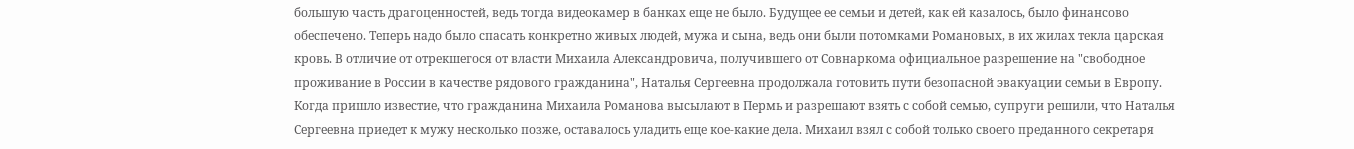большую часть драгоценностей, ведь тогда видеокамер в банках еще не было. Будущее ее семьи и детей, как ей казалось, было финансово обеспечено. Теперь надо было спасать конкретно живых людей, мужа и сына, ведь они были потомками Романовых, в их жилах текла царская кровь. В отличие от отрекшегося от власти Михаила Александровича, получившего от Совнаркома официальное разрешение на "свободное проживание в России в качестве рядового гражданина", Наталья Сергеевна продолжала готовить пути безопасной эвакуации семьи в Европу.
Когда пришло известие, что гражданина Михаила Романова высылают в Пермь и разрешают взять с собой семью, супруги решили, что Наталья Сергеевна приедет к мужу несколько позже, оставалось уладить еще кое-какие дела. Михаил взял с собой только своего преданного секретаря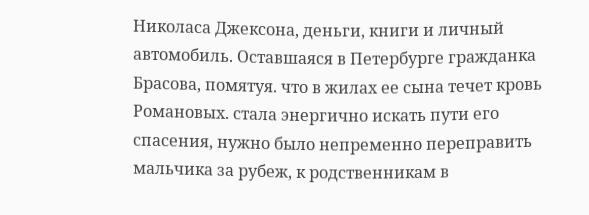Николаса Джексона, деньги, книги и личный автомобиль. Оставшаяся в Петербурге гражданка Брасова, помятуя. что в жилах ее сына течет кровь Романовых. стала энергично искать пути его спасения, нужно было непременно переправить мальчика за рубеж, к родственникам в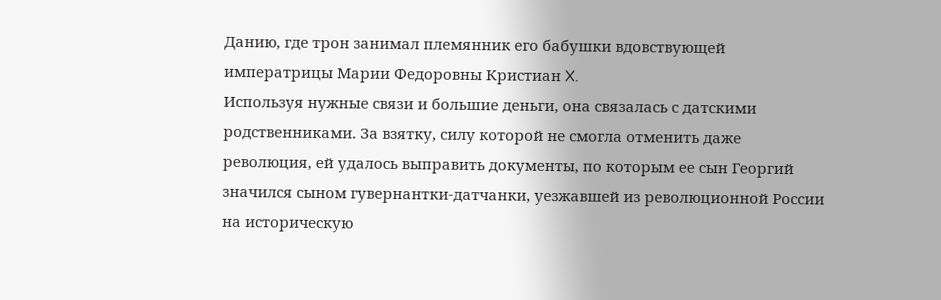Данию, где трон занимал племянник его бабушки вдовствующей императрицы Марии Федоровны Кристиан X.
Используя нужные связи и большие деньги, она связалась с датскими родственниками. За взятку, силу которой не смогла отменить даже революция, ей удалось выправить документы, по которым ее сын Георгий значился сыном гувернантки-датчанки, уезжавшей из революционной России на историческую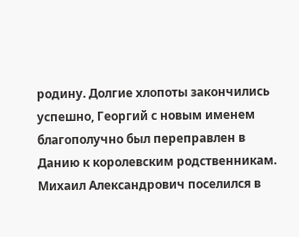родину. Долгие хлопоты закончились успешно, Георгий с новым именем благополучно был переправлен в Данию к королевским родственникам.
Михаил Александрович поселился в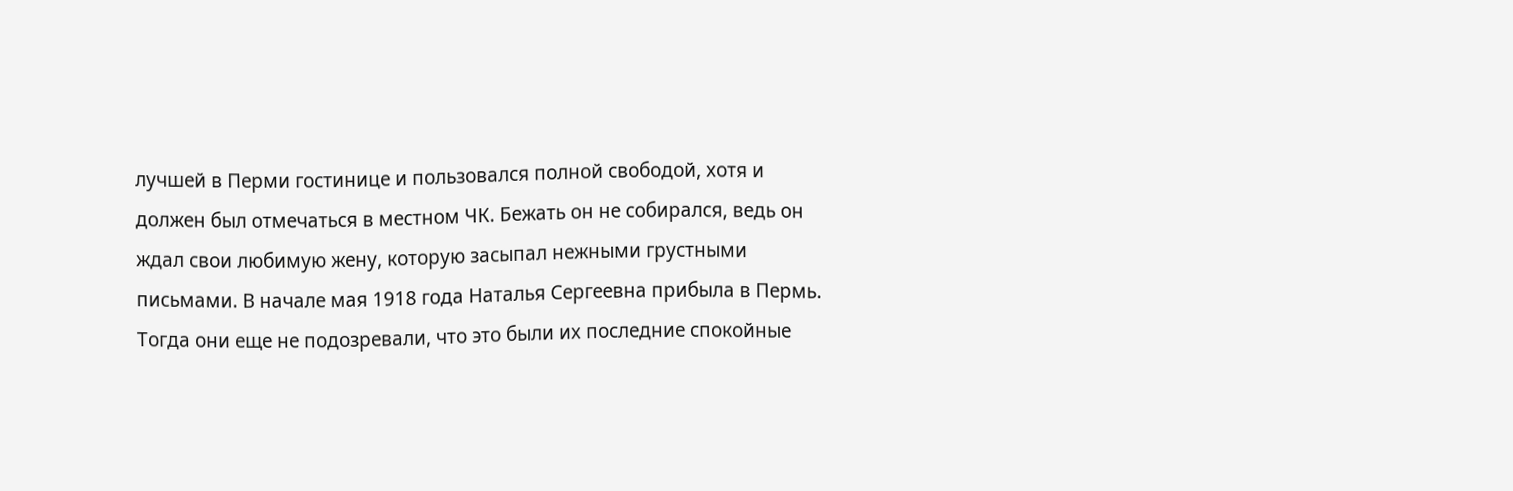лучшей в Перми гостинице и пользовался полной свободой, хотя и должен был отмечаться в местном ЧК. Бежать он не собирался, ведь он ждал свои любимую жену, которую засыпал нежными грустными письмами. В начале мая 1918 года Наталья Сергеевна прибыла в Пермь. Тогда они еще не подозревали, что это были их последние спокойные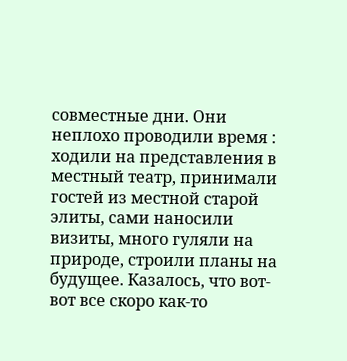совместные дни. Они неплохо проводили время : ходили на представления в местный театр, принимали гостей из местной старой элиты, сами наносили визиты, много гуляли на природе, строили планы на будущее. Казалось, что вот-вот все скоро как-то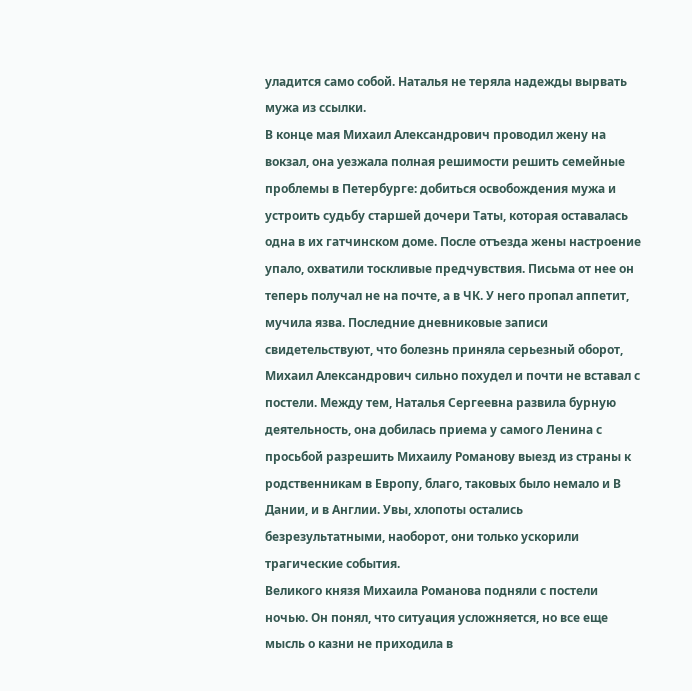уладится само собой. Наталья не теряла надежды вырвать мужа из ссылки.
В конце мая Михаил Александрович проводил жену на вокзал, она уезжала полная решимости решить семейные проблемы в Петербурге: добиться освобождения мужа и устроить судьбу старшей дочери Таты, которая оставалась одна в их гатчинском доме. После отъезда жены настроение упало, охватили тоскливые предчувствия. Письма от нее он теперь получал не на почте, а в ЧК. У него пропал аппетит, мучила язва. Последние дневниковые записи свидетельствуют, что болезнь приняла серьезный оборот, Михаил Александрович сильно похудел и почти не вставал с постели. Между тем, Наталья Сергеевна развила бурную деятельность, она добилась приема у самого Ленина с просьбой разрешить Михаилу Романову выезд из страны к родственникам в Европу, благо, таковых было немало и В Дании, и в Англии. Увы, хлопоты остались безрезультатными, наоборот, они только ускорили трагические события.
Великого князя Михаила Романова подняли с постели ночью. Он понял, что ситуация усложняется, но все еще мысль о казни не приходила в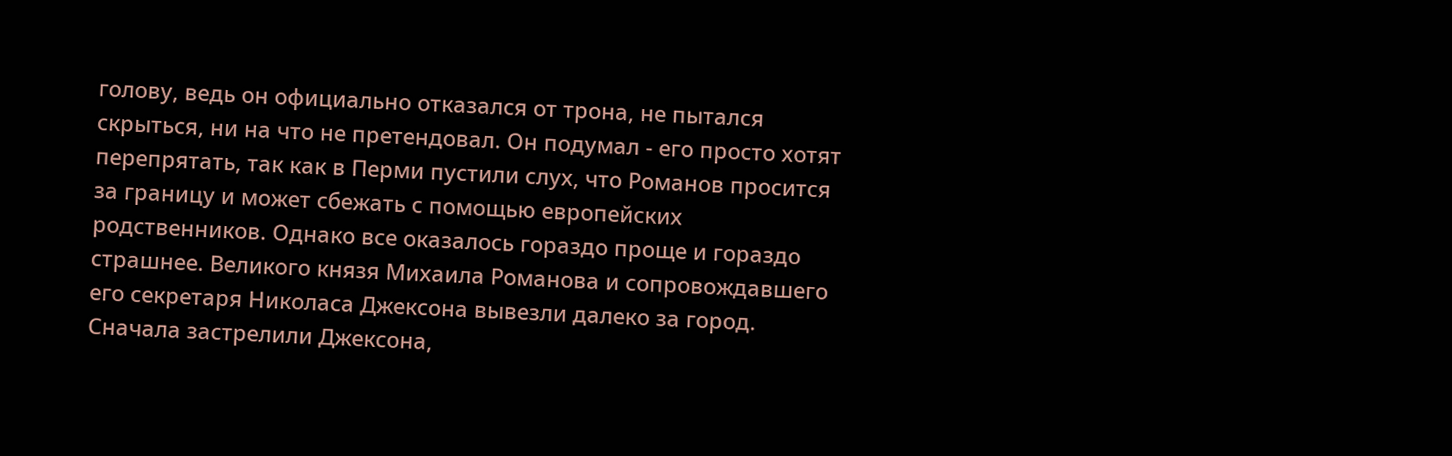голову, ведь он официально отказался от трона, не пытался скрыться, ни на что не претендовал. Он подумал - его просто хотят перепрятать, так как в Перми пустили слух, что Романов просится за границу и может сбежать с помощью европейских родственников. Однако все оказалось гораздо проще и гораздо страшнее. Великого князя Михаила Романова и сопровождавшего его секретаря Николаса Джексона вывезли далеко за город. Сначала застрелили Джексона,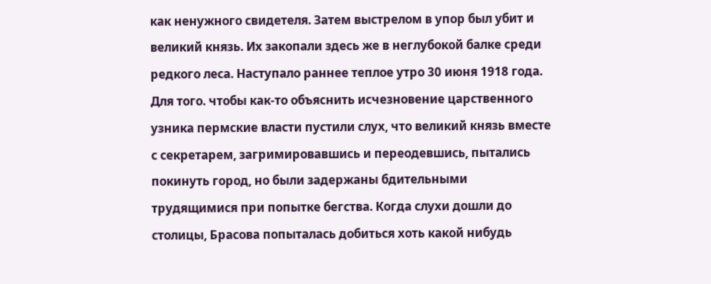как ненужного свидетеля. Затем выстрелом в упор был убит и великий князь. Их закопали здесь же в неглубокой балке среди редкого леса. Наступало раннее теплое утро 30 июня 1918 года.
Для того. чтобы как-то объяснить исчезновение царственного узника пермские власти пустили слух, что великий князь вместе с секретарем, загримировавшись и переодевшись, пытались покинуть город, но были задержаны бдительными трудящимися при попытке бегства. Когда слухи дошли до столицы, Брасова попыталась добиться хоть какой нибудь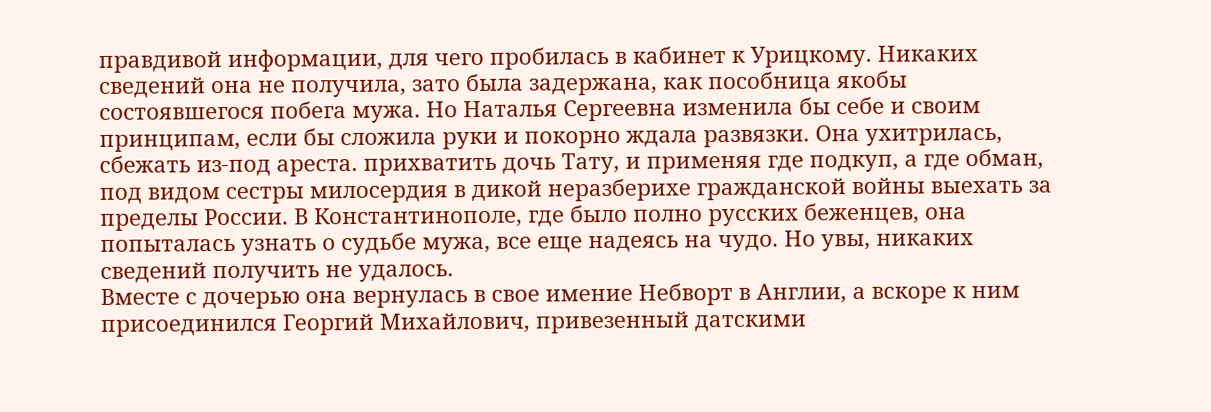правдивой информации, для чего пробилась в кабинет к Урицкому. Никаких сведений она не получила, зато была задержана, как пособница якобы состоявшегося побега мужа. Но Наталья Сергеевна изменила бы себе и своим принципам, если бы сложила руки и покорно ждала развязки. Она ухитрилась, сбежать из-под ареста. прихватить дочь Тату, и применяя где подкуп, а где обман, под видом сестры милосердия в дикой неразберихе гражданской войны выехать за пределы России. В Константинополе, где было полно русских беженцев, она попыталась узнать о судьбе мужа, все еще надеясь на чудо. Но увы, никаких сведений получить не удалось.
Вместе с дочерью она вернулась в свое имение Небворт в Англии, а вскоре к ним присоединился Георгий Михайлович, привезенный датскими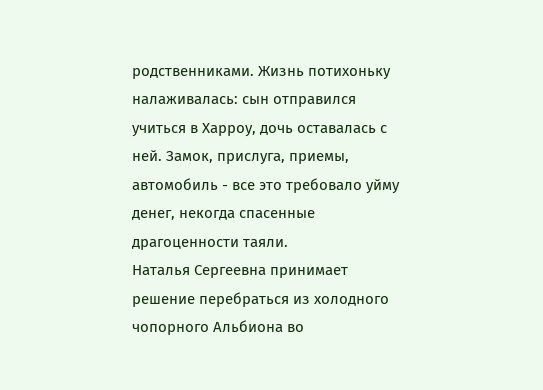родственниками. Жизнь потихоньку налаживалась: сын отправился учиться в Харроу, дочь оставалась с ней. Замок, прислуга, приемы, автомобиль - все это требовало уйму денег, некогда спасенные драгоценности таяли.
Наталья Сергеевна принимает решение перебраться из холодного чопорного Альбиона во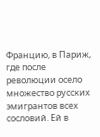Францию, в Париж, где после революции осело множество русских эмигрантов всех сословий. Ей в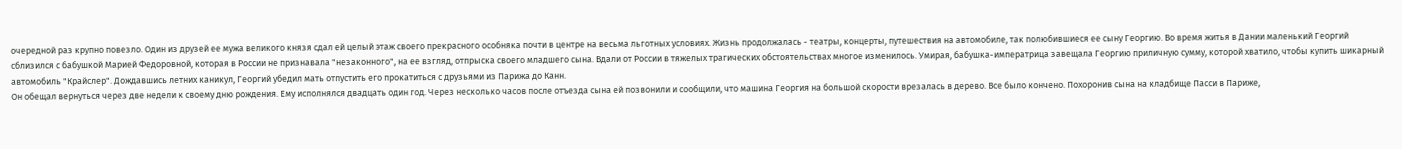очередной раз крупно повезло. Один из друзей ее мужа великого князя сдал ей целый этаж своего прекрасного особняка почти в центре на весьма льготных условиях. Жизнь продолжалась - театры, концерты, путешествия на автомобиле, так полюбившиеся ее сыну Георгию. Во время житья в Дании маленький Георгий сблизился с бабушкой Марией Федоровной, которая в России не признавала "незаконного", на ее взгляд, отпрыска своего младшего сына. Вдали от России в тяжелых трагических обстоятельствах многое изменилось. Умирая, бабушка-императрица завещала Георгию приличную сумму, которой хватило, чтобы купить шикарный автомобиль "Крайслер". Дождавшись летних каникул, Георгий убедил мать отпустить его прокатиться с друзьями из Парижа до Канн.
Он обещал вернуться через две недели к своему дню рождения. Ему исполнялся двадцать один год. Через несколько часов после отъезда сына ей позвонили и сообщили, что машина Георгия на большой скорости врезалась в дерево. Все было кончено. Похоронив сына на кладбище Пасси в Париже,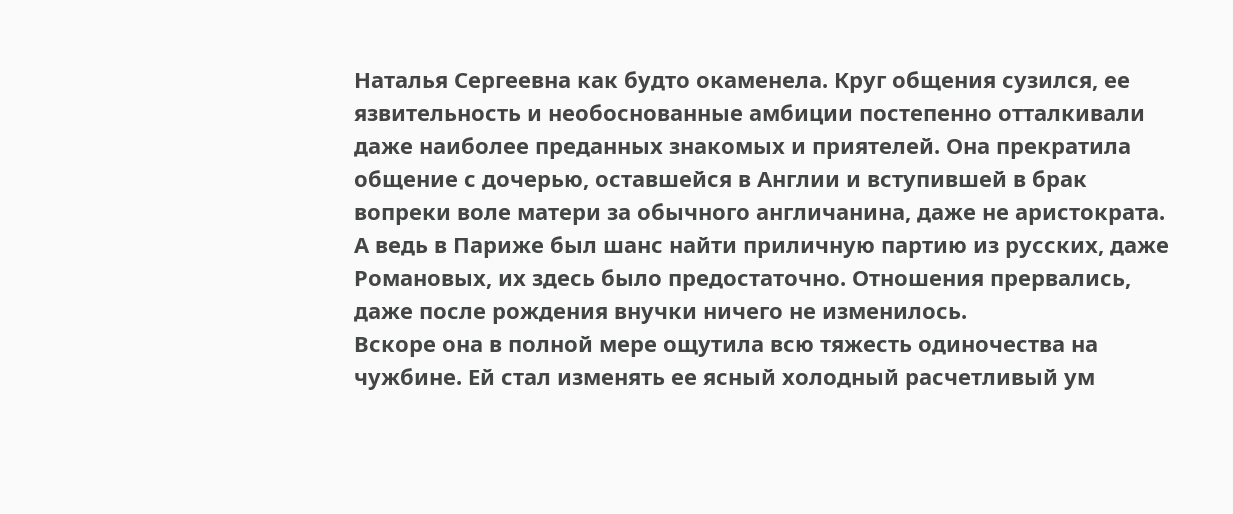Наталья Сергеевна как будто окаменела. Круг общения сузился, ее язвительность и необоснованные амбиции постепенно отталкивали даже наиболее преданных знакомых и приятелей. Она прекратила общение с дочерью, оставшейся в Англии и вступившей в брак вопреки воле матери за обычного англичанина, даже не аристократа. А ведь в Париже был шанс найти приличную партию из русских, даже Романовых, их здесь было предостаточно. Отношения прервались, даже после рождения внучки ничего не изменилось.
Вскоре она в полной мере ощутила всю тяжесть одиночества на чужбине. Ей стал изменять ее ясный холодный расчетливый ум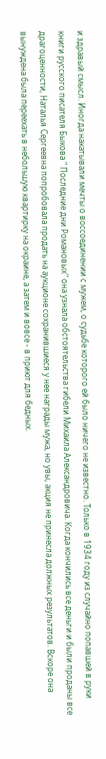и здравый смысл. Иногда накатывали мечты о воссоединении с мужем, о судьбе которого ей было ничего не известно. Только в 1934 году из случайно попавшей в руки книги русского писателя Быкова " Последние дни Романовых" она узнала обстоятельства гибели Михаила Александровича. Когда кончились все деньги и были проданы все драгоценности, Наталья Сергеевна попробовала продать на аукционе сохранившиеся у нее награды мужа, но увы, акция не принесла должных результатов. Вскоре она вынуждена была переехать в небольшую квартирку на окраине, а затем и вовсе - в приют для бедных.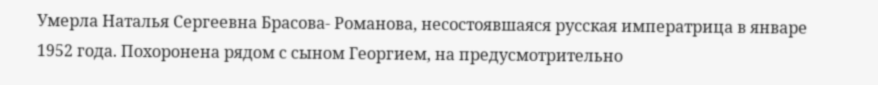Умерла Наталья Сергеевна Брасова- Романова, несостоявшаяся русская императрица в январе 1952 года. Похоронена рядом с сыном Георгием, на предусмотрительно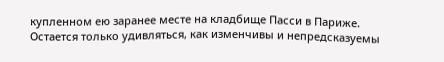купленном ею заранее месте на кладбище Пасси в Париже.
Остается только удивляться, как изменчивы и непредсказуемы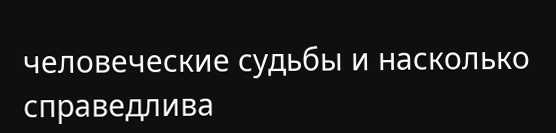человеческие судьбы и насколько справедлива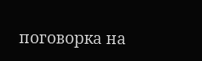поговорка на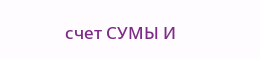счет СУМЫ И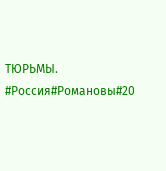ТЮРЬМЫ.
#Россия#Романовы#20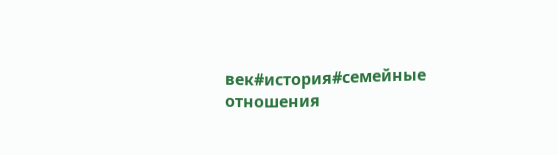век#история#семейные отношения